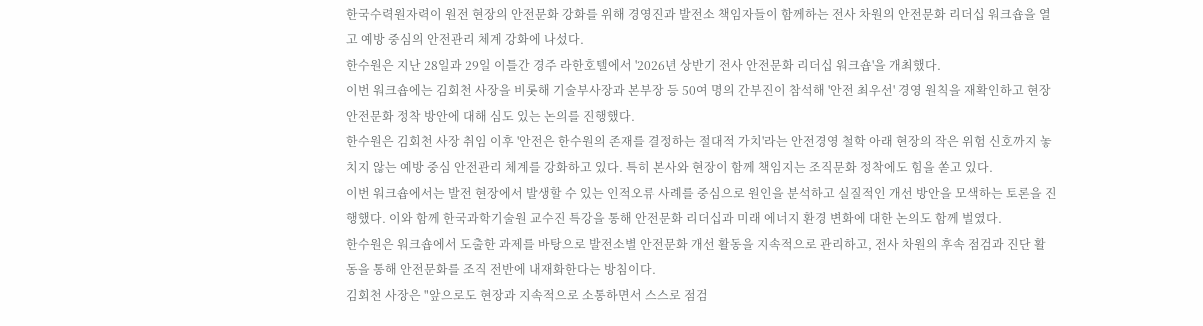한국수력원자력이 원전 현장의 안전문화 강화를 위해 경영진과 발전소 책임자들이 함께하는 전사 차원의 안전문화 리더십 워크숍을 열고 예방 중심의 안전관리 체계 강화에 나섰다.
한수원은 지난 28일과 29일 이틀간 경주 라한호텔에서 '2026년 상반기 전사 안전문화 리더십 워크숍'을 개최했다.
이번 워크숍에는 김회천 사장을 비롯해 기술부사장과 본부장 등 50여 명의 간부진이 참석해 '안전 최우선' 경영 원칙을 재확인하고 현장 안전문화 정착 방안에 대해 심도 있는 논의를 진행했다.
한수원은 김회천 사장 취임 이후 '안전은 한수원의 존재를 결정하는 절대적 가치'라는 안전경영 철학 아래 현장의 작은 위험 신호까지 놓치지 않는 예방 중심 안전관리 체계를 강화하고 있다. 특히 본사와 현장이 함께 책임지는 조직문화 정착에도 힘을 쏟고 있다.
이번 워크숍에서는 발전 현장에서 발생할 수 있는 인적오류 사례를 중심으로 원인을 분석하고 실질적인 개선 방안을 모색하는 토론을 진행했다. 이와 함께 한국과학기술원 교수진 특강을 통해 안전문화 리더십과 미래 에너지 환경 변화에 대한 논의도 함께 벌였다.
한수원은 워크숍에서 도출한 과제를 바탕으로 발전소별 안전문화 개선 활동을 지속적으로 관리하고, 전사 차원의 후속 점검과 진단 활동을 통해 안전문화를 조직 전반에 내재화한다는 방침이다.
김회천 사장은 "앞으로도 현장과 지속적으로 소통하면서 스스로 점검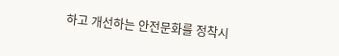하고 개선하는 안전문화를 정착시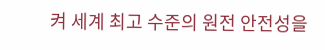켜 세계 최고 수준의 원전 안전성을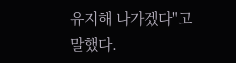유지해 나가겠다"고 말했다.